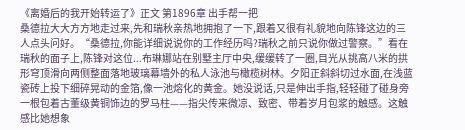《离婚后的我开始转运了》正文 第1896章 出手帮一把
桑德拉大大方方地走过来,先和瑞秋亲热地拥抱了一下,跟着又很有礼貌地向陈锋这边的三人点头问好。“桑德拉,你能详细说说你的工作经历吗?瑞秋之前只说你做过警察。”看在瑞秋的面子上,陈锋对这位...布琳娜站在别墅主厅中央,缓缓转了一圈,目光从挑高八米的拱形穹顶滑向两侧整面落地玻璃幕墙外的私人泳池与橄榄树林。夕阳正斜斜切过水面,在浅蓝瓷砖上投下细碎晃动的金箔,像一池熔化的黄金。她没说话,只是伸出手指,轻轻碰了碰身旁一根包着古董级黄铜饰边的罗马柱——指尖传来微凉、致密、带着岁月包浆的触感。这触感比她想象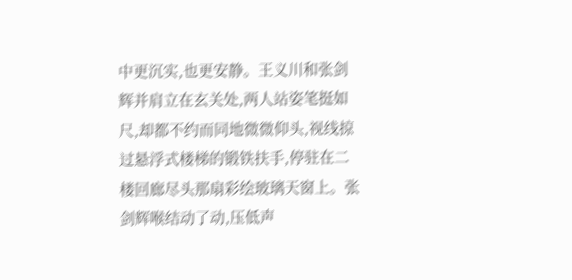中更沉实,也更安静。王义川和张剑辉并肩立在玄关处,两人站姿笔挺如尺,却都不约而同地微微仰头,视线掠过悬浮式楼梯的锻铁扶手,停驻在二楼回廊尽头那扇彩绘玻璃天窗上。张剑辉喉结动了动,压低声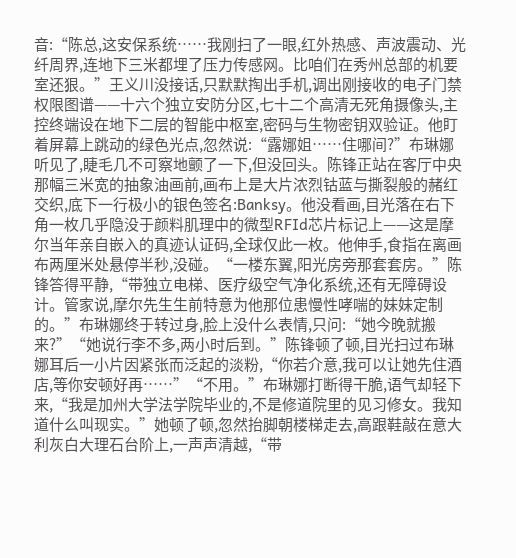音:“陈总,这安保系统……我刚扫了一眼,红外热感、声波震动、光纤周界,连地下三米都埋了压力传感网。比咱们在秀州总部的机要室还狠。”王义川没接话,只默默掏出手机,调出刚接收的电子门禁权限图谱——十六个独立安防分区,七十二个高清无死角摄像头,主控终端设在地下二层的智能中枢室,密码与生物密钥双验证。他盯着屏幕上跳动的绿色光点,忽然说:“露娜姐……住哪间?”布琳娜听见了,睫毛几不可察地颤了一下,但没回头。陈锋正站在客厅中央那幅三米宽的抽象油画前,画布上是大片浓烈钴蓝与撕裂般的赭红交织,底下一行极小的银色签名:Banksy。他没看画,目光落在右下角一枚几乎隐没于颜料肌理中的微型RFId芯片标记上——这是摩尔当年亲自嵌入的真迹认证码,全球仅此一枚。他伸手,食指在离画布两厘米处悬停半秒,没碰。“一楼东翼,阳光房旁那套套房。”陈锋答得平静,“带独立电梯、医疗级空气净化系统,还有无障碍设计。管家说,摩尔先生生前特意为他那位患慢性哮喘的妹妹定制的。”布琳娜终于转过身,脸上没什么表情,只问:“她今晚就搬来?”“她说行李不多,两小时后到。”陈锋顿了顿,目光扫过布琳娜耳后一小片因紧张而泛起的淡粉,“你若介意,我可以让她先住酒店,等你安顿好再……”“不用。”布琳娜打断得干脆,语气却轻下来,“我是加州大学法学院毕业的,不是修道院里的见习修女。我知道什么叫现实。”她顿了顿,忽然抬脚朝楼梯走去,高跟鞋敲在意大利灰白大理石台阶上,一声声清越,“带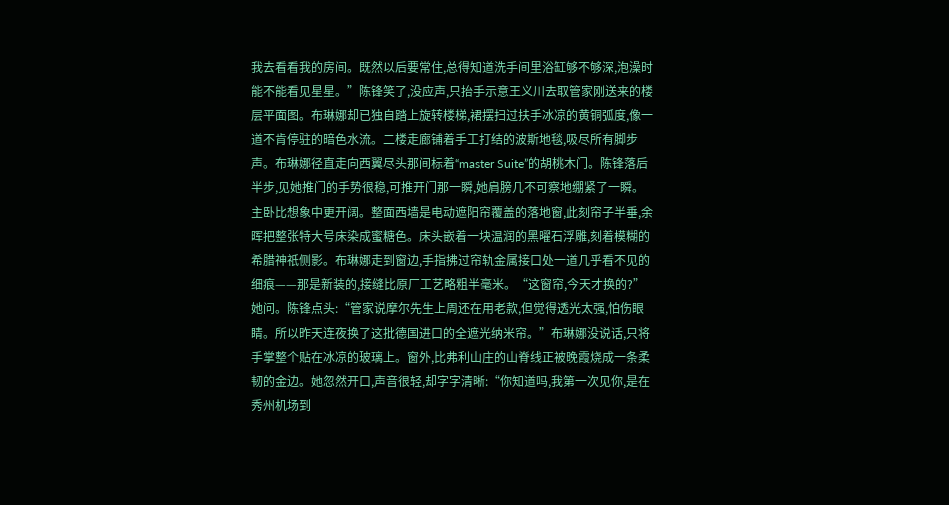我去看看我的房间。既然以后要常住,总得知道洗手间里浴缸够不够深,泡澡时能不能看见星星。”陈锋笑了,没应声,只抬手示意王义川去取管家刚送来的楼层平面图。布琳娜却已独自踏上旋转楼梯,裙摆扫过扶手冰凉的黄铜弧度,像一道不肯停驻的暗色水流。二楼走廊铺着手工打结的波斯地毯,吸尽所有脚步声。布琳娜径直走向西翼尽头那间标着“master Suite”的胡桃木门。陈锋落后半步,见她推门的手势很稳,可推开门那一瞬,她肩膀几不可察地绷紧了一瞬。主卧比想象中更开阔。整面西墙是电动遮阳帘覆盖的落地窗,此刻帘子半垂,余晖把整张特大号床染成蜜糖色。床头嵌着一块温润的黑曜石浮雕,刻着模糊的希腊神祇侧影。布琳娜走到窗边,手指拂过帘轨金属接口处一道几乎看不见的细痕——那是新装的,接缝比原厂工艺略粗半毫米。“这窗帘,今天才换的?”她问。陈锋点头:“管家说摩尔先生上周还在用老款,但觉得透光太强,怕伤眼睛。所以昨天连夜换了这批德国进口的全遮光纳米帘。”布琳娜没说话,只将手掌整个贴在冰凉的玻璃上。窗外,比弗利山庄的山脊线正被晚霞烧成一条柔韧的金边。她忽然开口,声音很轻,却字字清晰:“你知道吗,我第一次见你,是在秀州机场到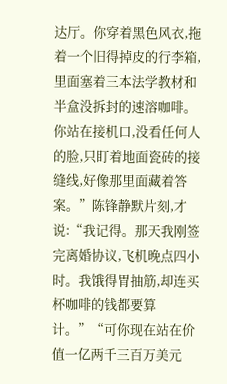达厅。你穿着黑色风衣,拖着一个旧得掉皮的行李箱,里面塞着三本法学教材和半盒没拆封的速溶咖啡。你站在接机口,没看任何人的脸,只盯着地面瓷砖的接缝线,好像那里面藏着答案。”陈锋静默片刻,才说:“我记得。那天我刚签完离婚协议,飞机晚点四小时。我饿得胃抽筋,却连买杯咖啡的钱都要算计。”“可你现在站在价值一亿两千三百万美元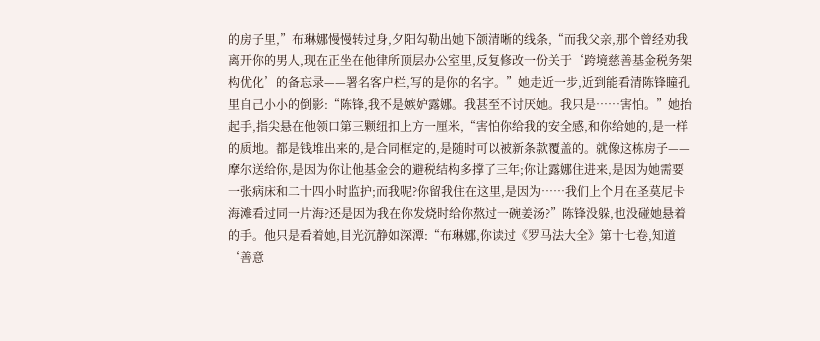的房子里,”布琳娜慢慢转过身,夕阳勾勒出她下颌清晰的线条,“而我父亲,那个曾经劝我离开你的男人,现在正坐在他律所顶层办公室里,反复修改一份关于‘跨境慈善基金税务架构优化’的备忘录——署名客户栏,写的是你的名字。”她走近一步,近到能看清陈锋瞳孔里自己小小的倒影:“陈锋,我不是嫉妒露娜。我甚至不讨厌她。我只是……害怕。”她抬起手,指尖悬在他领口第三颗纽扣上方一厘米,“害怕你给我的安全感,和你给她的,是一样的质地。都是钱堆出来的,是合同框定的,是随时可以被新条款覆盖的。就像这栋房子——摩尔送给你,是因为你让他基金会的避税结构多撑了三年;你让露娜住进来,是因为她需要一张病床和二十四小时监护;而我呢?你留我住在这里,是因为……我们上个月在圣莫尼卡海滩看过同一片海?还是因为我在你发烧时给你熬过一碗姜汤?”陈锋没躲,也没碰她悬着的手。他只是看着她,目光沉静如深潭:“布琳娜,你读过《罗马法大全》第十七卷,知道‘善意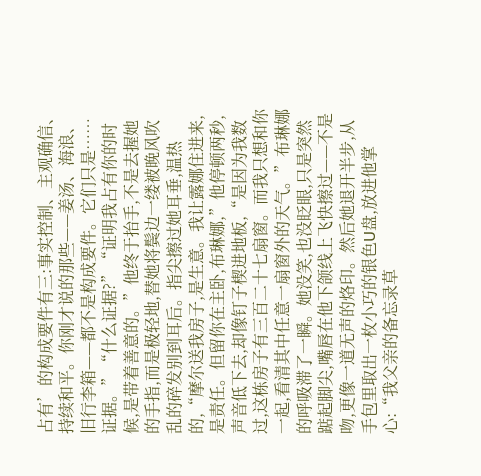占有’的构成要件有三:事实控制、主观确信、持续和平。你刚才说的那些——姜汤、海浪、旧行李箱——都不是构成要件。它们只是……证据。”“什么证据?”“证明我占有你的时候,是带着善意的。”他终于抬手,不是去握她的手指,而是极轻地,替她将鬓边一缕被晚风吹乱的碎发别到耳后。指尖擦过她耳垂,温热的,“摩尔送我房子,是生意。我让露娜住进来,是责任。但留你在主卧,布琳娜,”他停顿两秒,声音低下去,却像钉子楔进地板,“是因为我数过,这栋房子有三百二十七扇窗。而我只想和你一起,看清其中任意一扇窗外的天气。”布琳娜的呼吸滞了一瞬。她没笑,也没眨眼,只是突然踮起脚尖,嘴唇在他下颌线上飞快擦过——不是吻,更像一道无声的烙印。然后她退开半步,从手包里取出一枚小巧的银色U盘,放进他掌心:“我父亲的备忘录草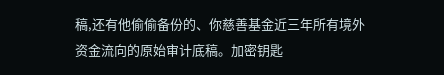稿,还有他偷偷备份的、你慈善基金近三年所有境外资金流向的原始审计底稿。加密钥匙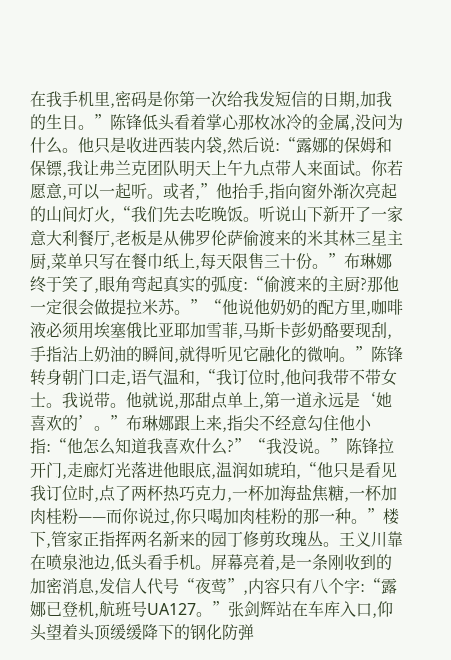在我手机里,密码是你第一次给我发短信的日期,加我的生日。”陈锋低头看着掌心那枚冰冷的金属,没问为什么。他只是收进西装内袋,然后说:“露娜的保姆和保镖,我让弗兰克团队明天上午九点带人来面试。你若愿意,可以一起听。或者,”他抬手,指向窗外渐次亮起的山间灯火,“我们先去吃晚饭。听说山下新开了一家意大利餐厅,老板是从佛罗伦萨偷渡来的米其林三星主厨,菜单只写在餐巾纸上,每天限售三十份。”布琳娜终于笑了,眼角弯起真实的弧度:“偷渡来的主厨?那他一定很会做提拉米苏。”“他说他奶奶的配方里,咖啡液必须用埃塞俄比亚耶加雪菲,马斯卡彭奶酪要现刮,手指沾上奶油的瞬间,就得听见它融化的微响。”陈锋转身朝门口走,语气温和,“我订位时,他问我带不带女士。我说带。他就说,那甜点单上,第一道永远是‘她喜欢的’。”布琳娜跟上来,指尖不经意勾住他小指:“他怎么知道我喜欢什么?”“我没说。”陈锋拉开门,走廊灯光落进他眼底,温润如琥珀,“他只是看见我订位时,点了两杯热巧克力,一杯加海盐焦糖,一杯加肉桂粉——而你说过,你只喝加肉桂粉的那一种。”楼下,管家正指挥两名新来的园丁修剪玫瑰丛。王义川靠在喷泉池边,低头看手机。屏幕亮着,是一条刚收到的加密消息,发信人代号“夜莺”,内容只有八个字:“露娜已登机,航班号UA127。”张剑辉站在车库入口,仰头望着头顶缓缓降下的钢化防弹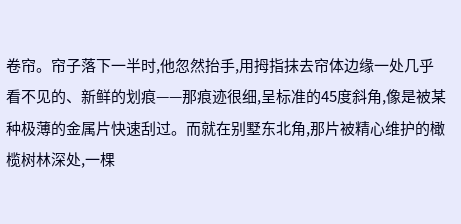卷帘。帘子落下一半时,他忽然抬手,用拇指抹去帘体边缘一处几乎看不见的、新鲜的划痕——那痕迹很细,呈标准的45度斜角,像是被某种极薄的金属片快速刮过。而就在别墅东北角,那片被精心维护的橄榄树林深处,一棵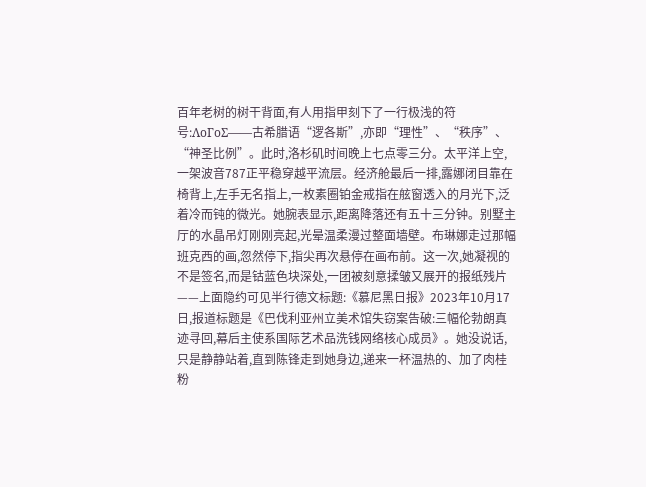百年老树的树干背面,有人用指甲刻下了一行极浅的符号:ΛoΓoΣ——古希腊语“逻各斯”,亦即“理性”、“秩序”、“神圣比例”。此时,洛杉矶时间晚上七点零三分。太平洋上空,一架波音787正平稳穿越平流层。经济舱最后一排,露娜闭目靠在椅背上,左手无名指上,一枚素圈铂金戒指在舷窗透入的月光下,泛着冷而钝的微光。她腕表显示,距离降落还有五十三分钟。别墅主厅的水晶吊灯刚刚亮起,光晕温柔漫过整面墙壁。布琳娜走过那幅班克西的画,忽然停下,指尖再次悬停在画布前。这一次,她凝视的不是签名,而是钴蓝色块深处,一团被刻意揉皱又展开的报纸残片——上面隐约可见半行德文标题:《慕尼黑日报》2023年10月17日,报道标题是《巴伐利亚州立美术馆失窃案告破:三幅伦勃朗真迹寻回,幕后主使系国际艺术品洗钱网络核心成员》。她没说话,只是静静站着,直到陈锋走到她身边,递来一杯温热的、加了肉桂粉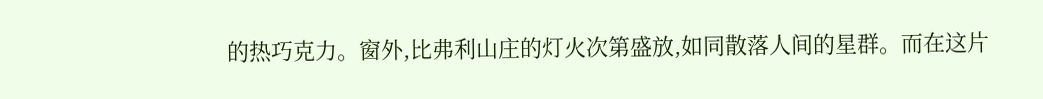的热巧克力。窗外,比弗利山庄的灯火次第盛放,如同散落人间的星群。而在这片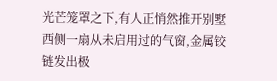光芒笼罩之下,有人正悄然推开别墅西侧一扇从未启用过的气窗,金属铰链发出极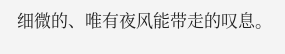细微的、唯有夜风能带走的叹息。